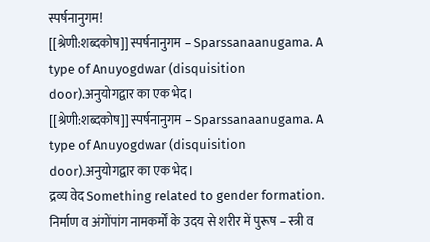स्पर्षनानुगम!
[[श्रेणी:शब्दकोष]] स्पर्षनानुगम – Sparssanaanugama. A type of Anuyogdwar (disquisition door).अनुयोगद्वार का एक भेद।
[[श्रेणी:शब्दकोष]] स्पर्षनानुगम – Sparssanaanugama. A type of Anuyogdwar (disquisition door).अनुयोगद्वार का एक भेद।
द्रव्य वेद Something related to gender formation. निर्माण व अंगोंपांग नामकर्मों के उदय से शरीर में पुरूष – स्त्री व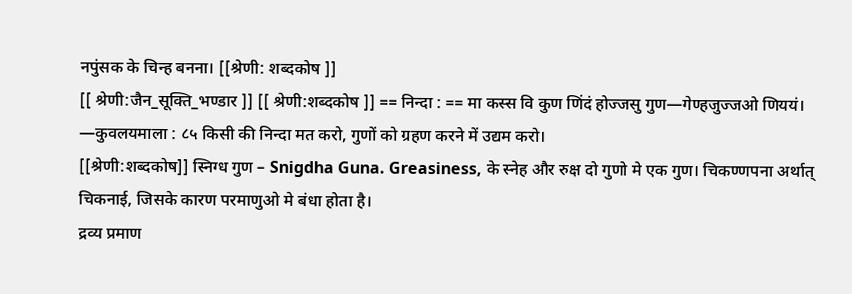नपुंसक के चिन्ह बनना। [[श्रेणी: शब्दकोष ]]
[[ श्रेणी:जैन_सूक्ति_भण्डार ]] [[ श्रेणी:शब्दकोष ]] == निन्दा : == मा कस्स वि कुण णिंदं होज्जसु गुण—गेण्हजुज्जओ णिययं। —कुवलयमाला : ८५ किसी की निन्दा मत करो, गुणों को ग्रहण करने में उद्यम करो।
[[श्रेणी:शब्दकोष]] स्निग्ध गुण – Snigdha Guna. Greasiness, के स्नेह और रुक्ष दो गुणो मे एक गुण। चिकण्णपना अर्थात् चिकनाई, जिसके कारण परमाणुओ मे बंधा होता है।
द्रव्य प्रमाण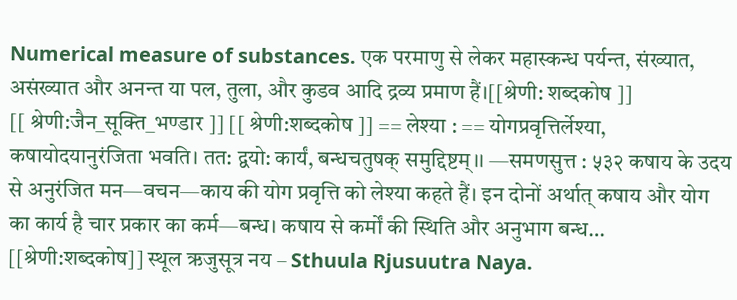Numerical measure of substances. एक परमाणु से लेकर महास्कन्ध पर्यन्त, संख्यात, असंख्यात और अनन्त या पल, तुला, और कुडव आदि द्रव्य प्रमाण हैं।[[श्रेणी: शब्दकोष ]]
[[ श्रेणी:जैन_सूक्ति_भण्डार ]] [[ श्रेणी:शब्दकोष ]] == लेश्या : == योगप्रवृत्तिर्लेश्या, कषायोदयानुरंजिता भवति। तत: द्वयो: कार्यं, बन्धचतुषक् समुद्दिष्टम्।। —समणसुत्त : ५३२ कषाय के उदय से अनुरंजित मन—वचन—काय की योग प्रवृत्ति को लेश्या कहते हैं। इन दोनों अर्थात् कषाय और योग का कार्य है चार प्रकार का कर्म—बन्ध। कषाय से कर्मों की स्थिति और अनुभाग बन्ध…
[[श्रेणी:शब्दकोष]] स्थूल ऋजुसूत्र नय – Sthuula Rjusuutra Naya.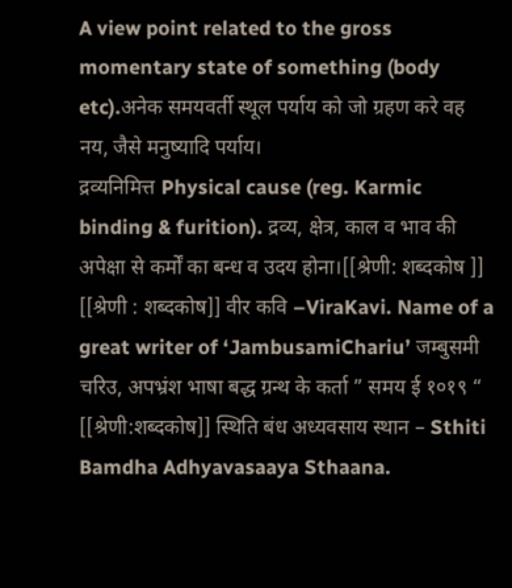A view point related to the gross momentary state of something (body etc).अनेक समयवर्ती स्थूल पर्याय को जो ग्रहण करे वह नय, जैसे मनुष्यादि पर्याय।
द्रव्यनिमित्त Physical cause (reg. Karmic binding & furition). द्रव्य, क्षेत्र, काल व भाव की अपेक्षा से कर्मों का बन्ध व उदय होना।[[श्रेणी: शब्दकोष ]]
[[श्रेणी : शब्दकोष]] वीर कवि –ViraKavi. Name of a great writer of ‘JambusamiChariu’ जम्बुसमी चरिउ, अपभ्रंश भाषा बद्ध ग्रन्थ के कर्ता ” समय ई १०१९ “
[[श्रेणी:शब्दकोष]] स्थिति बंध अध्यवसाय स्थान – Sthiti Bamdha Adhyavasaaya Sthaana.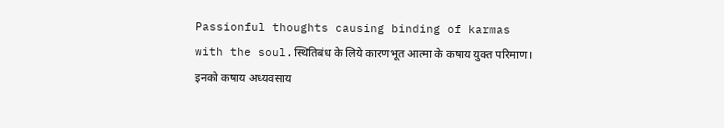Passionful thoughts causing binding of karmas with the soul.स्थितिबंध के लिये कारणभूत आत्मा के कषाय युक्त परिमाण। इनको कषाय अध्यवसाय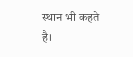स्थान भी कहते है।